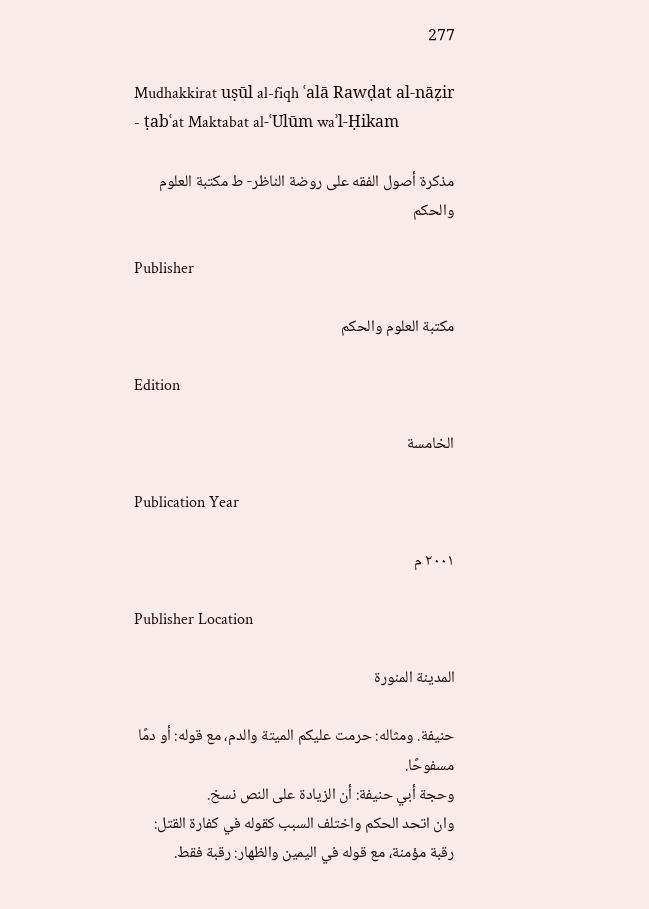277

Mudhakkirat uṣūl al-fiqh ʿalā Rawḍat al-nāẓir - ṭabʿat Maktabat al-ʿUlūm waʾl-Ḥikam

مذكرة أصول الفقه على روضة الناظر- ط مكتبة العلوم والحكم

Publisher

مكتبة العلوم والحكم

Edition

الخامسة

Publication Year

٢٠٠١ م

Publisher Location

المدينة المنورة

حنيفة. ومثاله: حرمت عليكم الميتة والدم، مع قوله: أو دمًا مسفوحًا.
وحجة أبي حنيفة: أن الزيادة على النص نسخ.
وان اتحد الحكم واختلف السبب كقوله في كفارة القتل: رقبة مؤمنة، مع قوله في اليمين والظهار: رقبة فقط.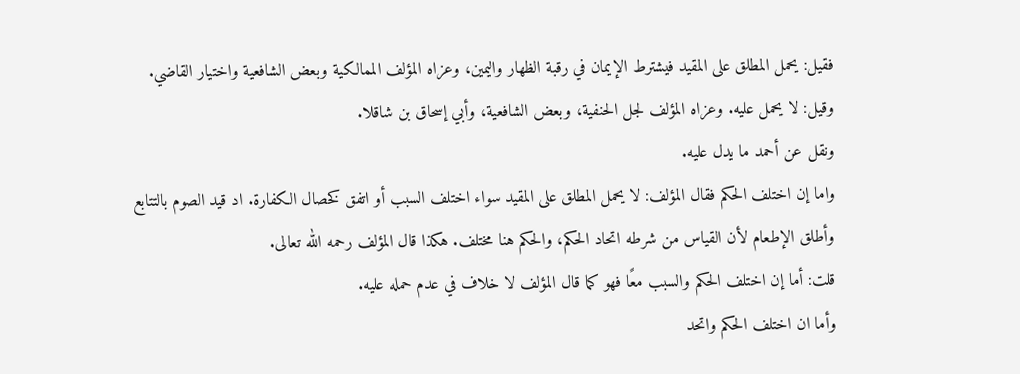فقيل: يحمل المطلق على المقيد فيشترط الإيمان في رقبة الظهار واليمين، وعزاه المؤلف الممالكية وبعض الشافعية واختيار القاضي. وقيل: لا يحمل عليه. وعزاه المؤلف لجل الحنفية، وبعض الشافعية، وأبي إسحاق بن شاقلا.
ونقل عن أحمد ما يدل عليه.
واما إن اختلف الحكم فقال المؤلف: لا يحمل المطلق على المقيد سواء اختلف السبب أو اتفق كخصال الكفارة. اد قيد الصوم بالتتابع وأطلق الإطعام لأن القياس من شرطه اتحاد الحكم، والحكم هنا مختلف. هكذا قال المؤلف رحمه الله تعالى.
قلت: أما إن اختلف الحكم والسبب معًا فهو كما قال المؤلف لا خلاف في عدم حمله عليه.
وأما ان اختلف الحكم واتحد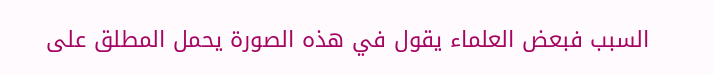السبب فبعض العلماء يقول في هذه الصورة يحمل المطلق على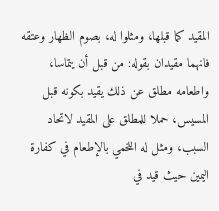المقيد كما قبلها، ومثلوا له، بصوم الظهار وعتقه فانهما مقيدان بقوله: من قبل أن يتماسا، واطعامه مطلق عن ذلك يقيد بكونه قبل المسيس، حملا للمطلق على المقيد لاتحاد السبب، ومثل له اللخمي بالإطعام في كفارة اليمين حيث قيد في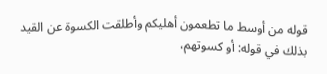قوله من أوسط ما تطعمون أهليكم وأطلقت الكسوة عن القيد بذلك في قوله: أو كسوتهم،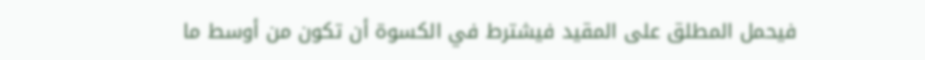فيحمل المطلق على المقيد فيشترط في الكسوة أن تكون من أوسط ما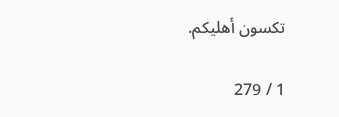تكسون أهليكم.

1 / 279